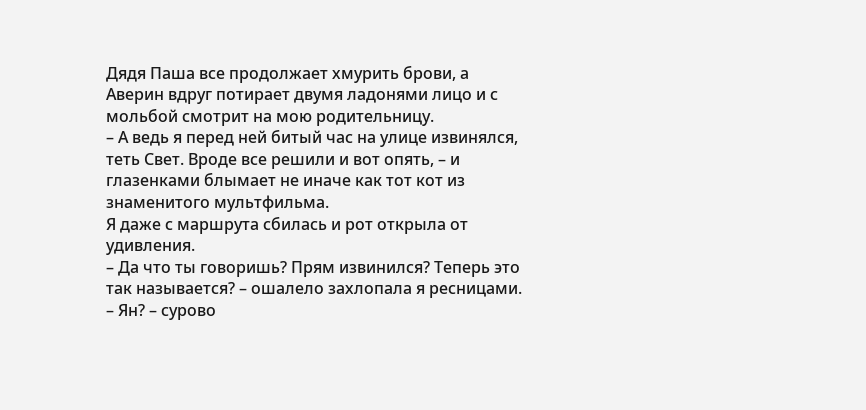Дядя Паша все продолжает хмурить брови, а Аверин вдруг потирает двумя ладонями лицо и с мольбой смотрит на мою родительницу.
– А ведь я перед ней битый час на улице извинялся, теть Свет. Вроде все решили и вот опять, – и глазенками блымает не иначе как тот кот из знаменитого мультфильма.
Я даже с маршрута сбилась и рот открыла от удивления.
– Да что ты говоришь? Прям извинился? Теперь это так называется? – ошалело захлопала я ресницами.
– Ян? – сурово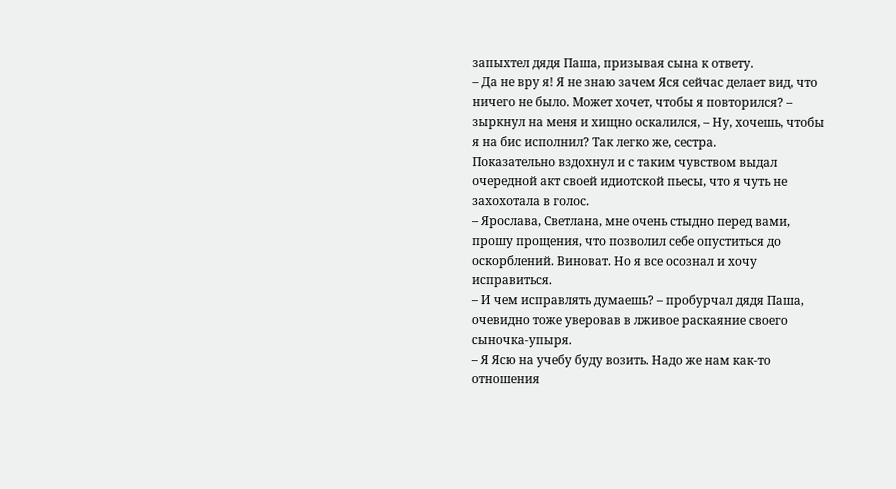запыхтел дядя Паша, призывая сына к ответу.
– Да не вру я! Я не знаю зачем Яся сейчас делает вид, что ничего не было. Может хочет, чтобы я повторился? – зыркнул на меня и хищно оскалился, – Ну, хочешь, чтобы я на бис исполнил? Так легко же, сестра.
Показательно вздохнул и с таким чувством выдал очередной акт своей идиотской пьесы, что я чуть не захохотала в голос.
– Ярослава, Светлана, мне очень стыдно перед вами, прошу прощения, что позволил себе опуститься до оскорблений. Виноват. Но я все осознал и хочу исправиться.
– И чем исправлять думаешь? – пробурчал дядя Паша, очевидно тоже уверовав в лживое раскаяние своего сыночка-упыря.
– Я Ясю на учебу буду возить. Надо же нам как-то отношения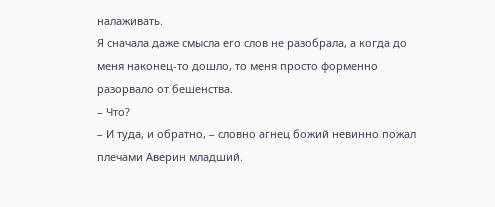налаживать.
Я сначала даже смысла его слов не разобрала, а когда до меня наконец-то дошло, то меня просто форменно разорвало от бешенства.
– Что?
– И туда, и обратно, – словно агнец божий невинно пожал плечами Аверин младший.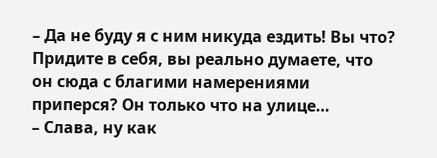– Да не буду я с ним никуда ездить! Вы что? Придите в себя, вы реально думаете, что он сюда с благими намерениями приперся? Он только что на улице…
– Слава, ну как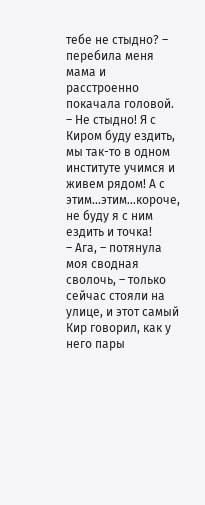тебе не стыдно? – перебила меня мама и расстроенно покачала головой.
– Не стыдно! Я с Киром буду ездить, мы так-то в одном институте учимся и живем рядом! А с этим…этим…короче, не буду я с ним ездить и точка!
– Ага, – потянула моя сводная сволочь, – только сейчас стояли на улице, и этот самый Кир говорил, как у него пары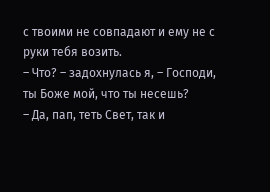с твоими не совпадают и ему не с руки тебя возить.
– Что? – задохнулась я, – Господи, ты Боже мой, что ты несешь?
– Да, пап, теть Свет, так и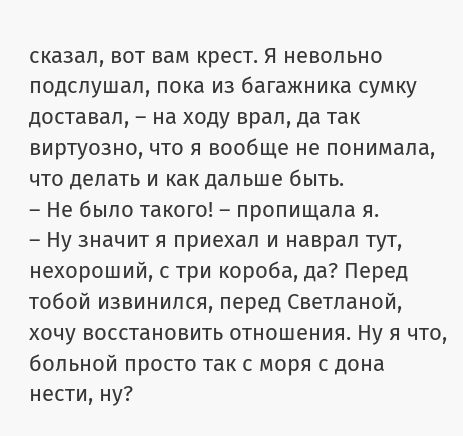сказал, вот вам крест. Я невольно подслушал, пока из багажника сумку доставал, – на ходу врал, да так виртуозно, что я вообще не понимала, что делать и как дальше быть.
– Не было такого! – пропищала я.
– Ну значит я приехал и наврал тут, нехороший, с три короба, да? Перед тобой извинился, перед Светланой, хочу восстановить отношения. Ну я что, больной просто так с моря с дона нести, ну?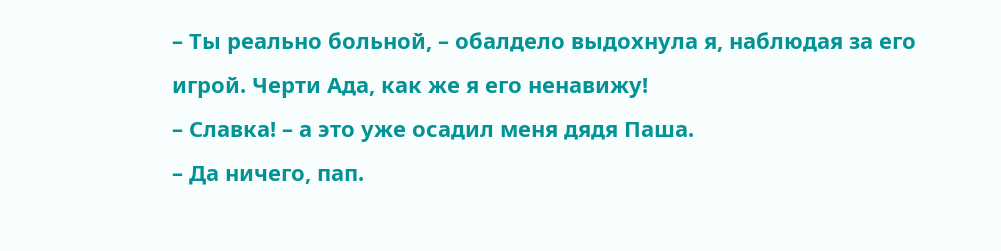– Ты реально больной, – обалдело выдохнула я, наблюдая за его игрой. Черти Ада, как же я его ненавижу!
– Славка! – а это уже осадил меня дядя Паша.
– Да ничего, пап.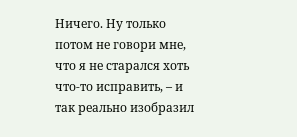Ничего. Ну только потом не говори мне, что я не старался хоть что-то исправить, – и так реально изобразил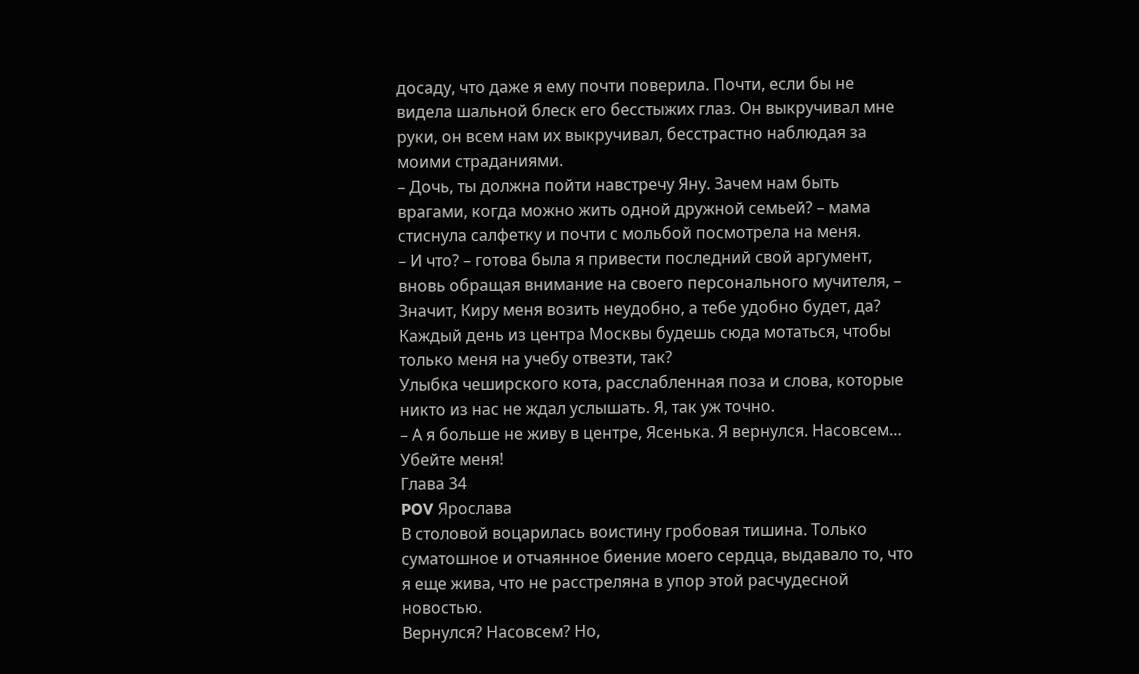досаду, что даже я ему почти поверила. Почти, если бы не видела шальной блеск его бесстыжих глаз. Он выкручивал мне руки, он всем нам их выкручивал, бесстрастно наблюдая за моими страданиями.
– Дочь, ты должна пойти навстречу Яну. Зачем нам быть врагами, когда можно жить одной дружной семьей? – мама стиснула салфетку и почти с мольбой посмотрела на меня.
– И что? – готова была я привести последний свой аргумент, вновь обращая внимание на своего персонального мучителя, – Значит, Киру меня возить неудобно, а тебе удобно будет, да? Каждый день из центра Москвы будешь сюда мотаться, чтобы только меня на учебу отвезти, так?
Улыбка чеширского кота, расслабленная поза и слова, которые никто из нас не ждал услышать. Я, так уж точно.
– А я больше не живу в центре, Ясенька. Я вернулся. Насовсем…
Убейте меня!
Глава 34
POV Ярослава
В столовой воцарилась воистину гробовая тишина. Только суматошное и отчаянное биение моего сердца, выдавало то, что я еще жива, что не расстреляна в упор этой расчудесной новостью.
Вернулся? Насовсем? Но,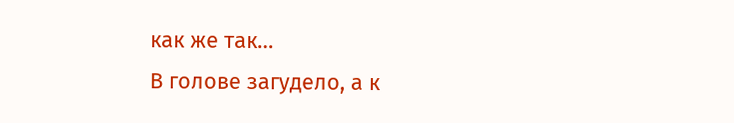как же так…
В голове загудело, а к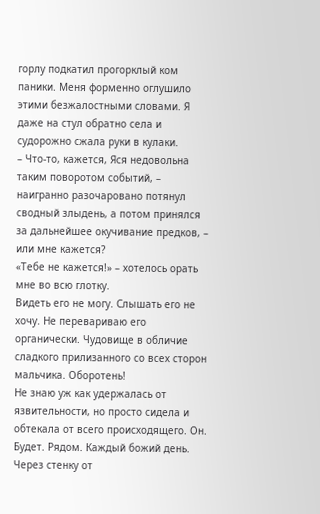горлу подкатил прогорклый ком паники. Меня форменно оглушило этими безжалостными словами. Я даже на стул обратно села и судорожно сжала руки в кулаки.
– Что-то, кажется, Яся недовольна таким поворотом событий, – наигранно разочаровано потянул сводный злыдень, а потом принялся за дальнейшее окучивание предков, – или мне кажется?
«Тебе не кажется!» – хотелось орать мне во всю глотку.
Видеть его не могу. Слышать его не хочу. Не перевариваю его органически. Чудовище в обличие сладкого прилизанного со всех сторон мальчика. Оборотень!
Не знаю уж как удержалась от язвительности, но просто сидела и обтекала от всего происходящего. Он. Будет. Рядом. Каждый божий день. Через стенку от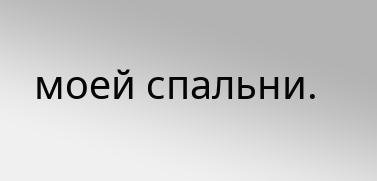моей спальни.